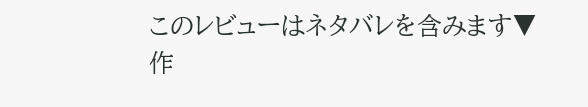このレビューはネタバレを含みます▼
作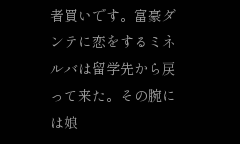者買いです。富豪ダンテに恋をするミネルバは留学先から戻って来た。その腕には娘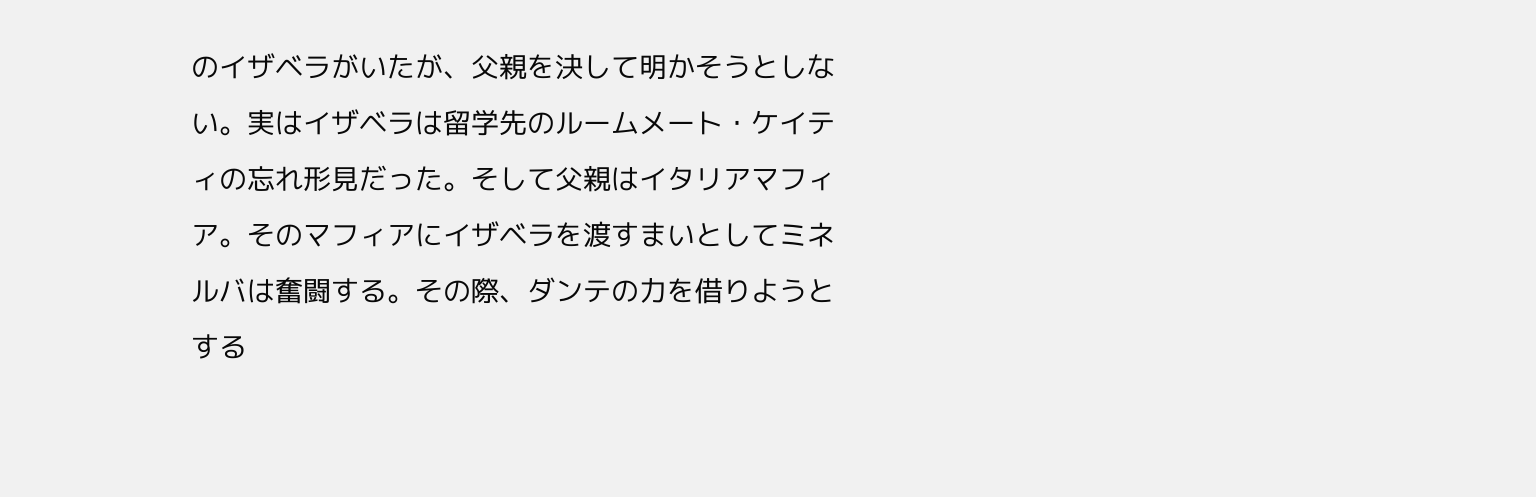のイザベラがいたが、父親を決して明かそうとしない。実はイザベラは留学先のルームメート・ケイティの忘れ形見だった。そして父親はイタリアマフィア。そのマフィアにイザベラを渡すまいとしてミネルバは奮闘する。その際、ダンテの力を借りようとする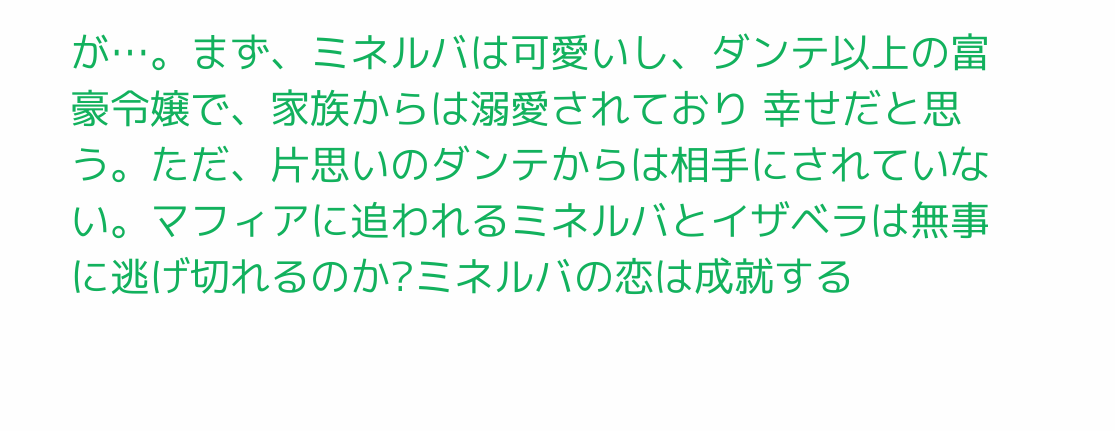が…。まず、ミネルバは可愛いし、ダンテ以上の富豪令嬢で、家族からは溺愛されており 幸せだと思う。ただ、片思いのダンテからは相手にされていない。マフィアに追われるミネルバとイザベラは無事に逃げ切れるのか?ミネルバの恋は成就する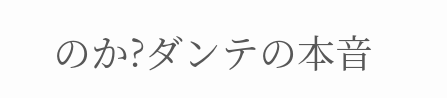のか?ダンテの本音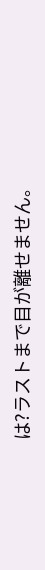は?ラストまで目が離せません。